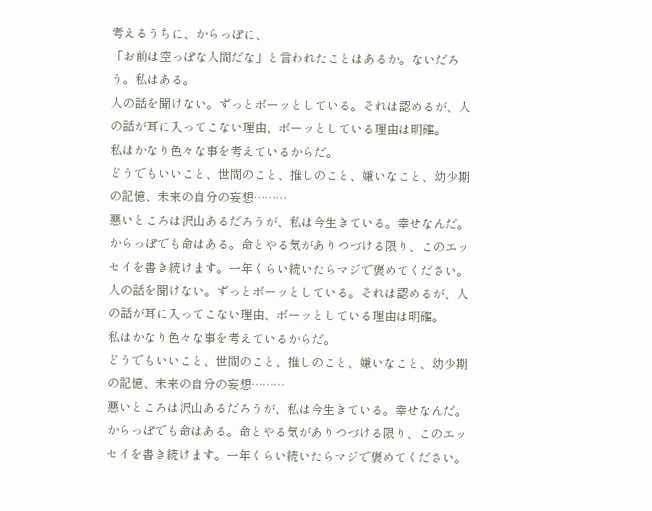考えるうちに、からっぽに、
「お前は空っぽな人間だな」と言われたことはあるか。ないだろう。私はある。
人の話を聞けない。ずっとボーッとしている。それは認めるが、人の話が耳に入ってこない理由、ボーッとしている理由は明確。
私はかなり色々な事を考えているからだ。
どうでもいいこと、世間のこと、推しのこと、嫌いなこと、幼少期の記憶、未来の自分の妄想………
悪いところは沢山あるだろうが、私は今生きている。幸せなんだ。
からっぽでも命はある。命とやる気がありつづける限り、このエッセイを書き続けます。一年くらい続いたらマジで褒めてください。
人の話を聞けない。ずっとボーッとしている。それは認めるが、人の話が耳に入ってこない理由、ボーッとしている理由は明確。
私はかなり色々な事を考えているからだ。
どうでもいいこと、世間のこと、推しのこと、嫌いなこと、幼少期の記憶、未来の自分の妄想………
悪いところは沢山あるだろうが、私は今生きている。幸せなんだ。
からっぽでも命はある。命とやる気がありつづける限り、このエッセイを書き続けます。一年くらい続いたらマジで褒めてください。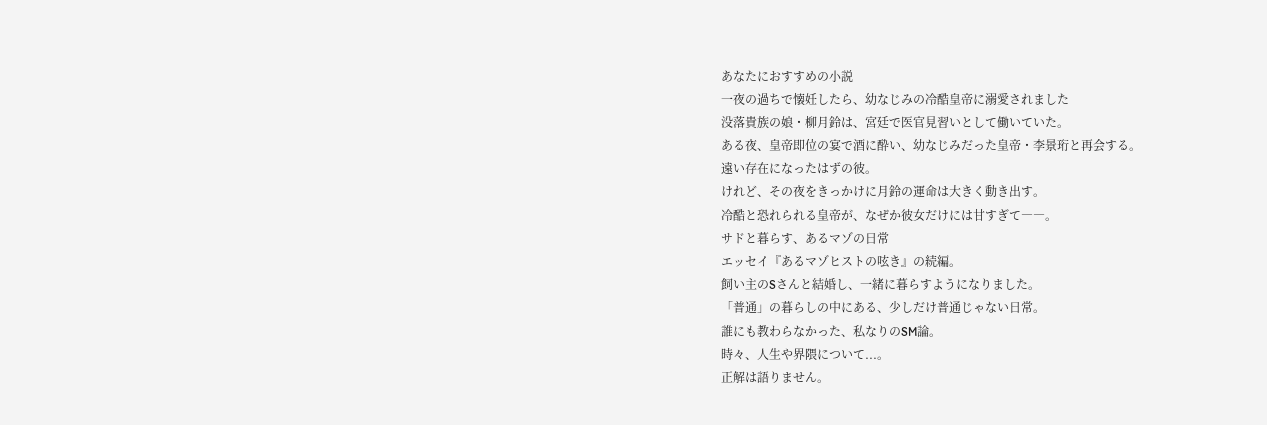あなたにおすすめの小説
一夜の過ちで懐妊したら、幼なじみの冷酷皇帝に溺愛されました
没落貴族の娘・柳月鈴は、宮廷で医官見習いとして働いていた。
ある夜、皇帝即位の宴で酒に酔い、幼なじみだった皇帝・李景珩と再会する。
遠い存在になったはずの彼。
けれど、その夜をきっかけに月鈴の運命は大きく動き出す。
冷酷と恐れられる皇帝が、なぜか彼女だけには甘すぎて――。
サドと暮らす、あるマゾの日常
エッセイ『あるマゾヒストの呟き』の続編。
飼い主のSさんと結婚し、一緒に暮らすようになりました。
「普通」の暮らしの中にある、少しだけ普通じゃない日常。
誰にも教わらなかった、私なりのSM論。
時々、人生や界隈について...。
正解は語りません。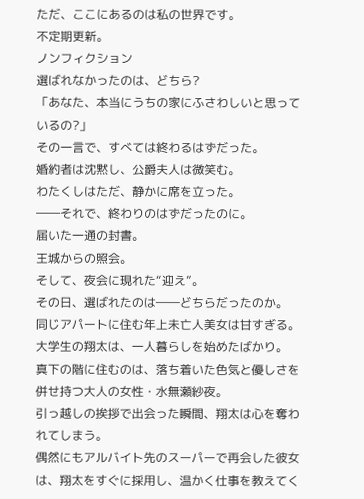ただ、ここにあるのは私の世界です。
不定期更新。
ノンフィクション
選ばれなかったのは、どちら?
「あなた、本当にうちの家にふさわしいと思っているの?」
その一言で、すべては終わるはずだった。
婚約者は沈黙し、公爵夫人は微笑む。
わたくしはただ、静かに席を立った。
――それで、終わりのはずだったのに。
届いた一通の封書。
王城からの照会。
そして、夜会に現れた“迎え”。
その日、選ばれたのは――どちらだったのか。
同じアパートに住む年上未亡人美女は甘すぎる。
大学生の翔太は、一人暮らしを始めたばかり。
真下の階に住むのは、落ち着いた色気と優しさを併せ持つ大人の女性・水無瀬紗夜。
引っ越しの挨拶で出会った瞬間、翔太は心を奪われてしまう。
偶然にもアルバイト先のスーパーで再会した彼女は、翔太をすぐに採用し、温かく仕事を教えてく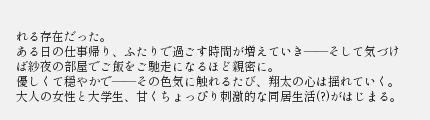れる存在だった。
ある日の仕事帰り、ふたりで過ごす時間が増えていき――そして気づけば紗夜の部屋でご飯をご馳走になるほど親密に。
優しくて穏やかで――その色気に触れるたび、翔太の心は揺れていく。
大人の女性と大学生、甘くちょっぴり刺激的な同居生活(?)がはじまる。